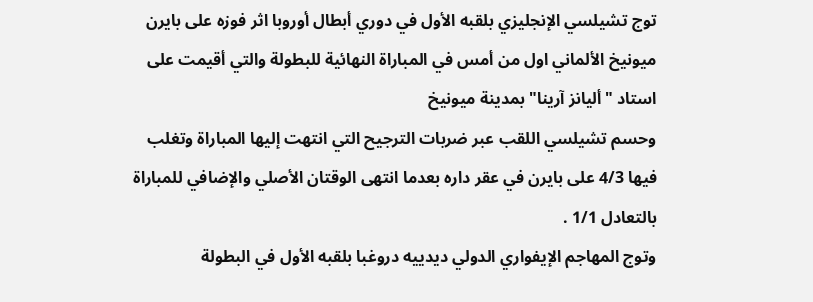توج تشيلسي الإنجليزي بلقبه الأول في دوري أبطال أوروبا اثر فوزه على بايرن ميونيخ الألماني اول من أمس في المباراة النهائية للبطولة والتي أقيمت على استاد "أليانز آرينا" بمدينة ميونيخ
وحسم تشيلسي اللقب عبر ضربات الترجيح التي انتهت إليها المباراة وتغلب فيها 4/3 على بايرن في عقر داره بعدما انتهى الوقتان الأصلي والإضافي للمباراة بالتعادل 1/1 .
وتوج المهاجم الإيفواري الدولي ديدييه دروغبا بلقبه الأول في البطولة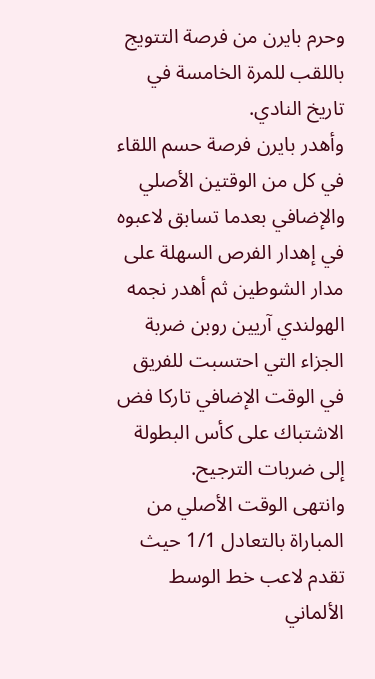وحرم بايرن من فرصة التتويج باللقب للمرة الخامسة في تاريخ النادي.
وأهدر بايرن فرصة حسم اللقاء في كل من الوقتين الأصلي والإضافي بعدما تسابق لاعبوه في إهدار الفرص السهلة على مدار الشوطين ثم أهدر نجمه الهولندي آريين روبن ضربة الجزاء التي احتسبت للفريق في الوقت الإضافي تاركا فض الاشتباك على كأس البطولة إلى ضربات الترجيح.
وانتهى الوقت الأصلي من المباراة بالتعادل 1/1 حيث تقدم لاعب خط الوسط الألماني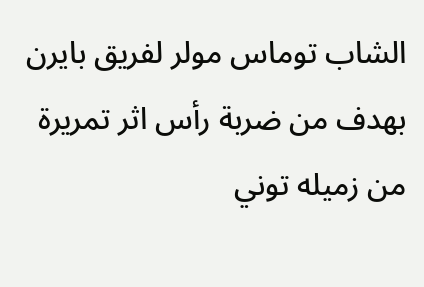الشاب توماس مولر لفريق بايرن بهدف من ضربة رأس اثر تمريرة من زميله توني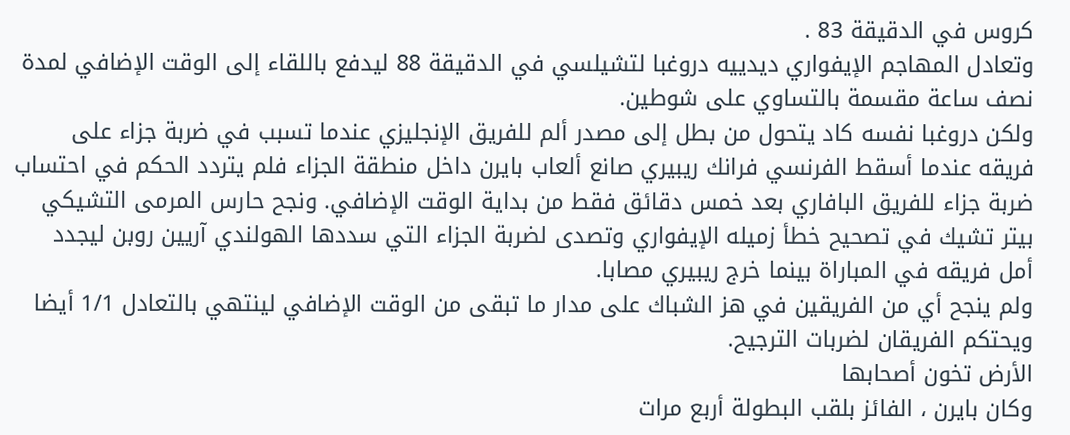كروس في الدقيقة 83 .
وتعادل المهاجم الإيفواري ديدييه دروغبا لتشيلسي في الدقيقة 88 ليدفع باللقاء إلى الوقت الإضافي لمدة نصف ساعة مقسمة بالتساوي على شوطين.
ولكن دروغبا نفسه كاد يتحول من بطل إلى مصدر ألم للفريق الإنجليزي عندما تسبب في ضربة جزاء على فريقه عندما أسقط الفرنسي فرانك ريبيري صانع ألعاب بايرن داخل منطقة الجزاء فلم يتردد الحكم في احتساب ضربة جزاء للفريق البافاري بعد خمس دقائق فقط من بداية الوقت الإضافي. ونجح حارس المرمى التشيكي بيتر تشيك في تصحيح خطأ زميله الإيفواري وتصدى لضربة الجزاء التي سددها الهولندي آريين روبن ليجدد أمل فريقه في المباراة بينما خرج ريبيري مصابا.
ولم ينجح أي من الفريقين في هز الشباك على مدار ما تبقى من الوقت الإضافي لينتهي بالتعادل 1/1 أيضا ويحتكم الفريقان لضربات الترجيح.
الأرض تخون أصحابها
وكان بايرن ، الفائز بلقب البطولة أربع مرات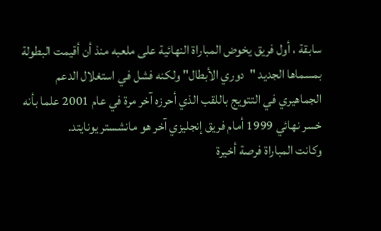سابقة ، أول فريق يخوض المباراة النهائية على ملعبه منذ أن أقيمت البطولة بمسماها الجديد "دوري الأبطال" ولكنه فشل في استغلال الدعم الجماهيري في التتويج باللقب الذي أحرزه آخر مرة في عام 2001 علما بأنه خسر نهائي 1999 أمام فريق إنجليزي آخر هو مانشستر يونايتد.
وكانت المباراة فرصة أخيرة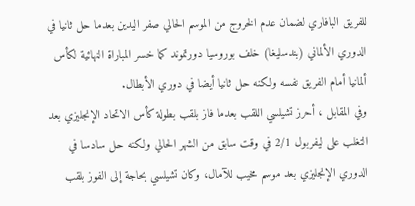للفريق البافاري لضمان عدم الخروج من الموسم الحالي صفر اليدين بعدما حل ثانيا في الدوري الألماني (بندسليغا) خلف بوروسيا دورتموند كما خسر المباراة النهائية لكأس ألمانيا أمام الفريق نفسه ولكنه حل ثانيا أيضا في دوري الأبطال.
وفي المقابل ، أحرز تشيلسي اللقب بعدما فاز بلقب بطولة كأس الاتحاد الإنجليزي بعد التغلب على ليفربول 2/1 في وقت سابق من الشهر الحالي ولكنه حل سادسا في الدوري الإنجليزي بعد موسم مخيب للآمال، وكان تشيلسي بحاجة إلى الفوز بلقب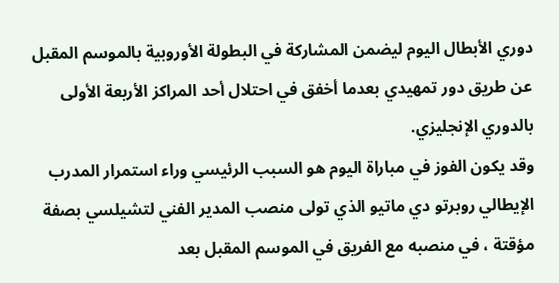دوري الأبطال اليوم ليضمن المشاركة في البطولة الأوروبية بالموسم المقبل عن طريق دور تمهيدي بعدما أخفق في احتلال أحد المراكز الأربعة الأولى بالدوري الإنجليزي.
وقد يكون الفوز في مباراة اليوم هو السبب الرئيسي وراء استمرار المدرب الإيطالي روبرتو دي ماتيو الذي تولى منصب المدير الفني لتشيلسي بصفة مؤقتة ، في منصبه مع الفريق في الموسم المقبل بعد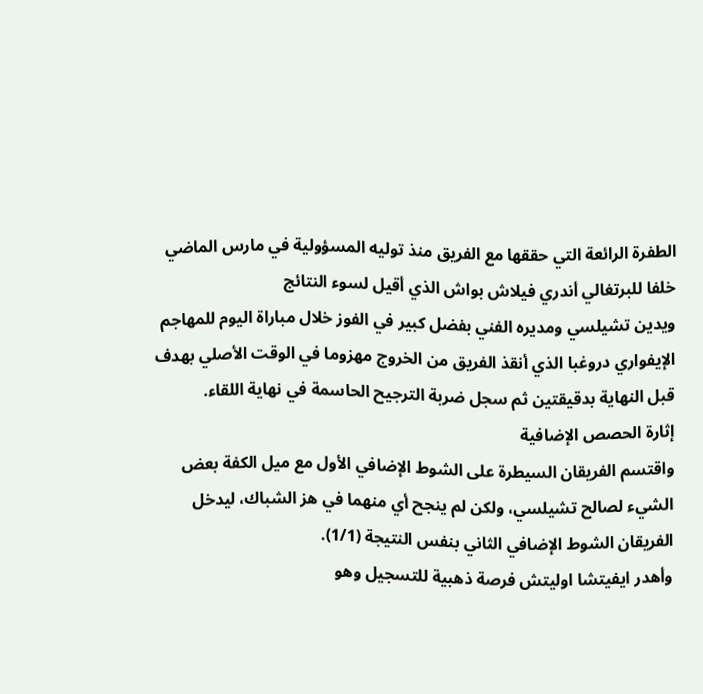الطفرة الرائعة التي حققها مع الفريق منذ توليه المسؤولية في مارس الماضي خلفا للبرتغالي أندري فيلاش بواش الذي أقيل لسوء النتائج
ويدين تشيلسي ومديره الفني بفضل كبير في الفوز خلال مباراة اليوم للمهاجم الإيفواري دروغبا الذي أنقذ الفريق من الخروج مهزوما في الوقت الأصلي بهدف قبل النهاية بدقيقتين ثم سجل ضربة الترجيح الحاسمة في نهاية اللقاء.
إثارة الحصص الإضافية
واقتسم الفريقان السيطرة على الشوط الإضافي الأول مع ميل الكفة بعض الشيء لصالح تشيلسي، ولكن لم ينجح أي منهما في هز الشباك، ليدخل الفريقان الشوط الإضافي الثاني بنفس النتيجة (1/1).
وأهدر ايفيتشا اوليتش فرصة ذهبية للتسجيل وهو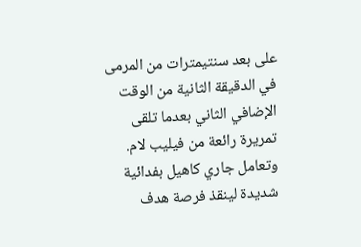على بعد سنتيمترات من المرمى في الدقيقة الثانية من الوقت الإضافي الثاني بعدما تلقى تمريرة رائعة من فيليب لام.
وتعامل جاري كاهيل بفدائية شديدة لينقذ فرصة هدف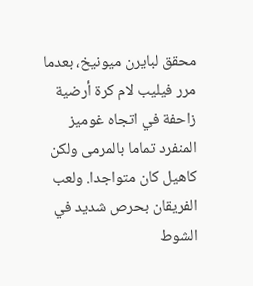محقق لبايرن ميونيخ، بعدما مرر فيليب لام كرة أرضية زاحفة في اتجاه غوميز المنفرد تماما بالمرمى ولكن كاهيل كان متواجدا. ولعب الفريقان بحرص شديد في الشوط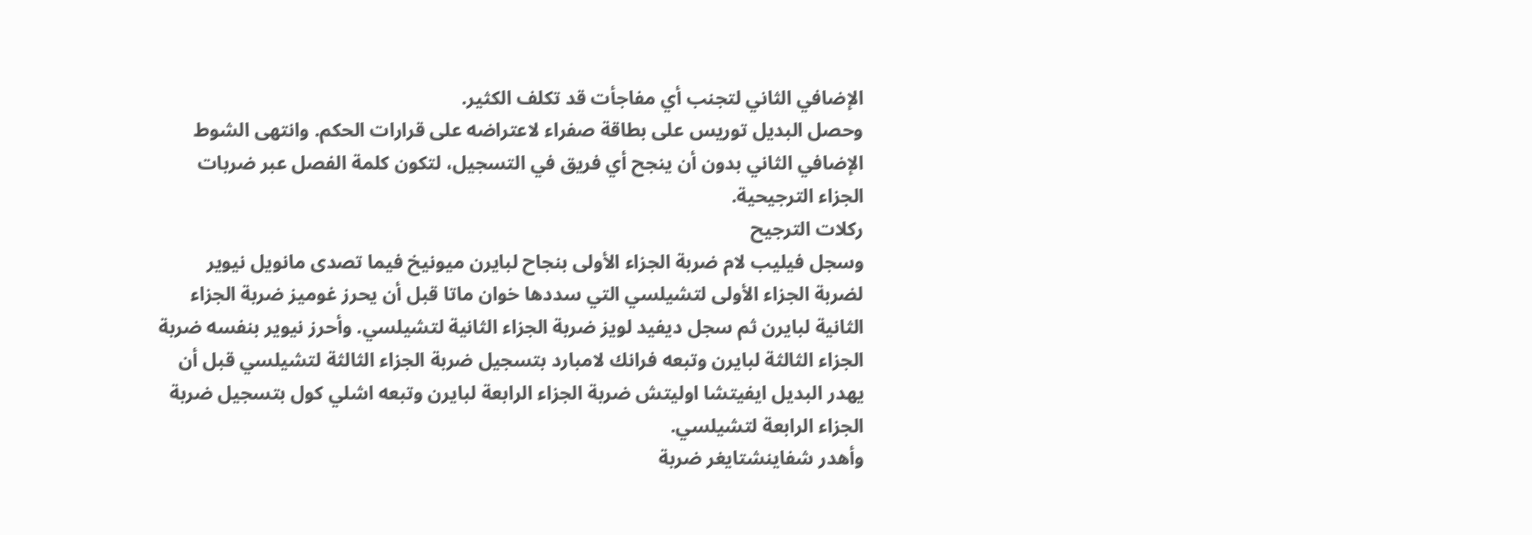الإضافي الثاني لتجنب أي مفاجأت قد تكلف الكثير.
وحصل البديل توريس على بطاقة صفراء لاعتراضه على قرارات الحكم. وانتهى الشوط الإضافي الثاني بدون أن ينجح أي فريق في التسجيل، لتكون كلمة الفصل عبر ضربات الجزاء الترجيحية.
ركلات الترجيح
وسجل فيليب لام ضربة الجزاء الأولى بنجاح لبايرن ميونيخ فيما تصدى مانويل نيوير لضربة الجزاء الأولى لتشيلسي التي سددها خوان ماتا قبل أن يحرز غوميز ضربة الجزاء الثانية لبايرن ثم سجل ديفيد لويز ضربة الجزاء الثانية لتشيلسي. وأحرز نيوير بنفسه ضربة الجزاء الثالثة لبايرن وتبعه فرانك لامبارد بتسجيل ضربة الجزاء الثالثة لتشيلسي قبل أن يهدر البديل ايفيتشا اوليتش ضربة الجزاء الرابعة لبايرن وتبعه اشلي كول بتسجيل ضربة الجزاء الرابعة لتشيلسي.
وأهدر شفاينشتايغر ضربة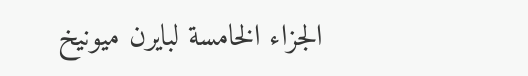الجزاء الخامسة لبايرن ميونيخ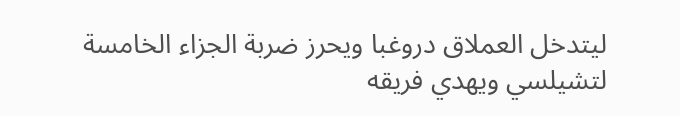ليتدخل العملاق دروغبا ويحرز ضربة الجزاء الخامسة لتشيلسي ويهدي فريقه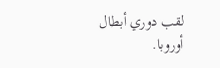لقب دوري أبطال أوروبا.